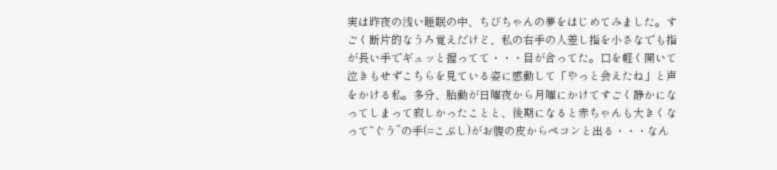実は昨夜の浅い睡眠の中、ちびちゃんの夢をはじめてみました。すごく断片的なうろ覚えだけど、私の右手の人差し指を小さなでも指が長い手でギュッと握ってて・・・目が合ってた。口を軽く開いて泣きもせずこちらを見ている姿に感動して「やっと会えたね」と声をかける私。多分、胎動が日曜夜から月曜にかけてすごく静かになってしまって寂しかったことと、後期になると赤ちゃんも大きくなって“ぐう”の手(=こぶし)がお腹の皮からペコンと出る・・・なん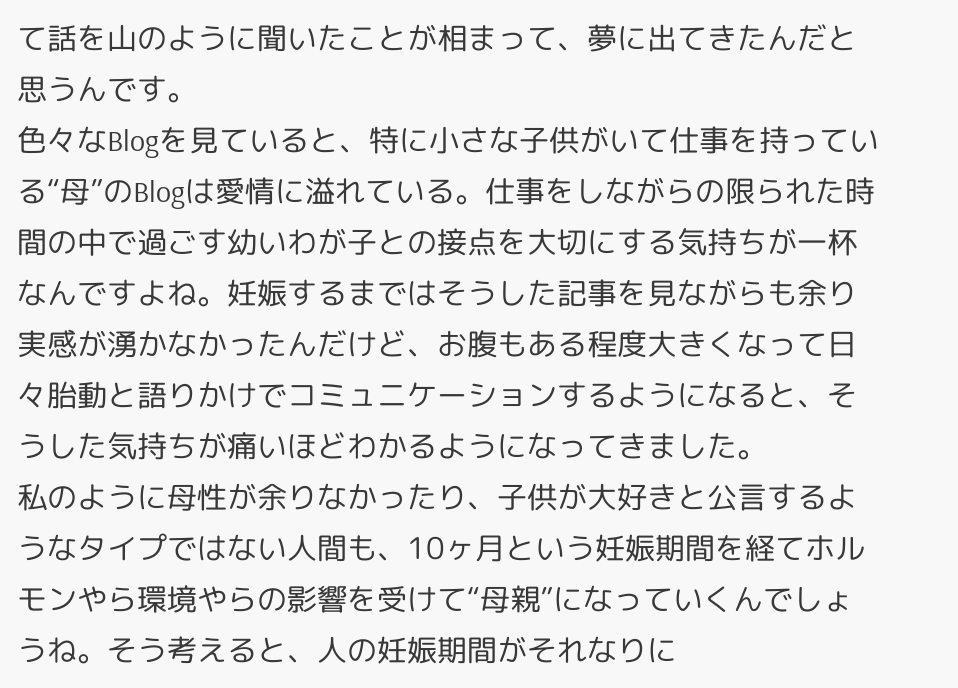て話を山のように聞いたことが相まって、夢に出てきたんだと思うんです。
色々なBlogを見ていると、特に小さな子供がいて仕事を持っている“母”のBlogは愛情に溢れている。仕事をしながらの限られた時間の中で過ごす幼いわが子との接点を大切にする気持ちが一杯なんですよね。妊娠するまではそうした記事を見ながらも余り実感が湧かなかったんだけど、お腹もある程度大きくなって日々胎動と語りかけでコミュニケーションするようになると、そうした気持ちが痛いほどわかるようになってきました。
私のように母性が余りなかったり、子供が大好きと公言するようなタイプではない人間も、10ヶ月という妊娠期間を経てホルモンやら環境やらの影響を受けて“母親”になっていくんでしょうね。そう考えると、人の妊娠期間がそれなりに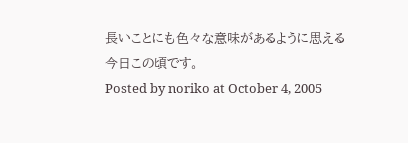長いことにも色々な意味があるように思える今日この頃です。
Posted by noriko at October 4, 2005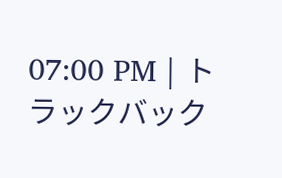07:00 PM | トラックバック